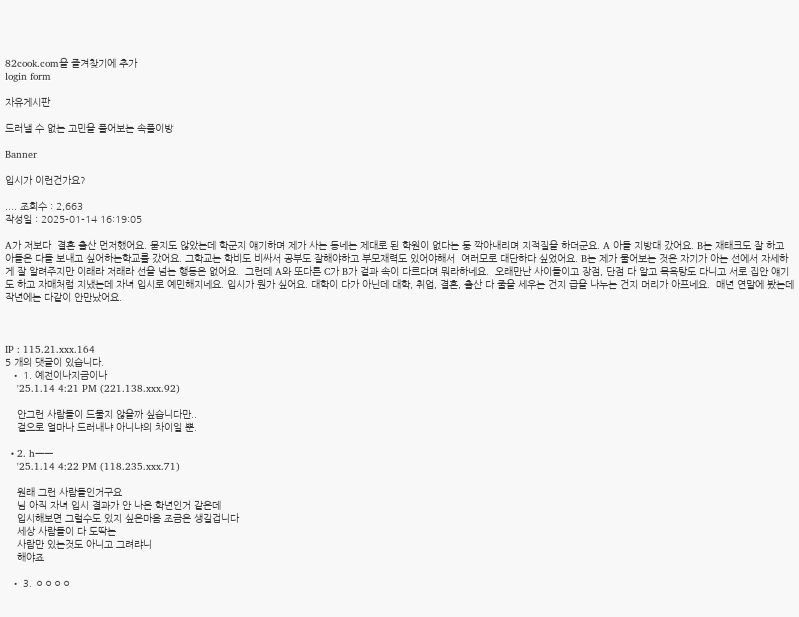82cook.com을 즐겨찾기에 추가
login form

자유게시판

드러낼 수 없는 고민을 풀어보는 속풀이방

Banner

입시가 이런건가요?

.... 조회수 : 2,663
작성일 : 2025-01-14 16:19:05

A가 저보다  결혼 출산 먼저했어요. 묻지도 않았는데 학군지 얘기하며 제가 사는 동네는 제대로 된 학원이 없다는 둥 깍아내리며 지적질을 하더군요. A 아들 지방대 갔어요. B는 재태크도 잘 하고 아들은 다들 보내고 싶어하는학교를 갔어요. 그학교는 학비도 비싸서 공부도 잘해야하고 부모재력도 있어야해서  여러모로 대단하다 싶었어요. B는 제가 물어보는 것은 자기가 아는 선에서 자세하게 잘 알려주지만 이래라 저래라 선을 넘는 행동은 없어요.  그런데 A와 또다른 C가 B가 겉과 속이 다르다며 뭐라하네요.  오래만난 사이들이고 장점, 단점 다 알고 목욕탕도 다니고 서로 집안 얘기도 하고 자매처럼 지냈는데 자녀 입시로 예민해지네요. 입시가 뭔가 싶어요. 대학이 다가 아닌데 대학, 취업, 결혼, 출산 다 줄을 세우는 건지 급을 나누는 건지 머리가 아프네요.  매년 연말에 봤는데 작년에는 다같이 안만났어요.



IP : 115.21.xxx.164
5 개의 댓글이 있습니다.
  • 1. 예전이나지금이나
    '25.1.14 4:21 PM (221.138.xxx.92)

    안그런 사람들이 드물지 않을까 싶습니다만..
    겉으로 얼마나 드러내냐 아니냐의 차이일 뿐.

  • 2. hㅡㅡ
    '25.1.14 4:22 PM (118.235.xxx.71)

    원래 그런 사람들인거구요
    님 아직 자녀 입시 결과가 안 나온 학년인거 같은데
    입시해보면 그럴수도 있지 싶은마음 조금은 생길겁니다
    세상 사람들이 다 도딱는
    사람만 있는것도 아니고 그려랴니
    해야죠

  • 3. ㅇㅇㅇㅇ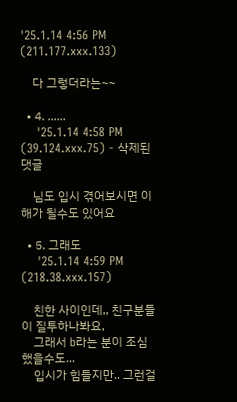'25.1.14 4:56 PM (211.177.xxx.133)

    다 그렇더라는~~

  • 4. ......
    '25.1.14 4:58 PM (39.124.xxx.75) - 삭제된댓글

    님도 입시 겪어보시면 이해가 될수도 있어요

  • 5. 그래도
    '25.1.14 4:59 PM (218.38.xxx.157)

    친한 사이인데,, 친구분들이 질투하나봐요,
    그래서 b라는 분이 조심했을수도...
    입시가 힘들지만.. 그런걸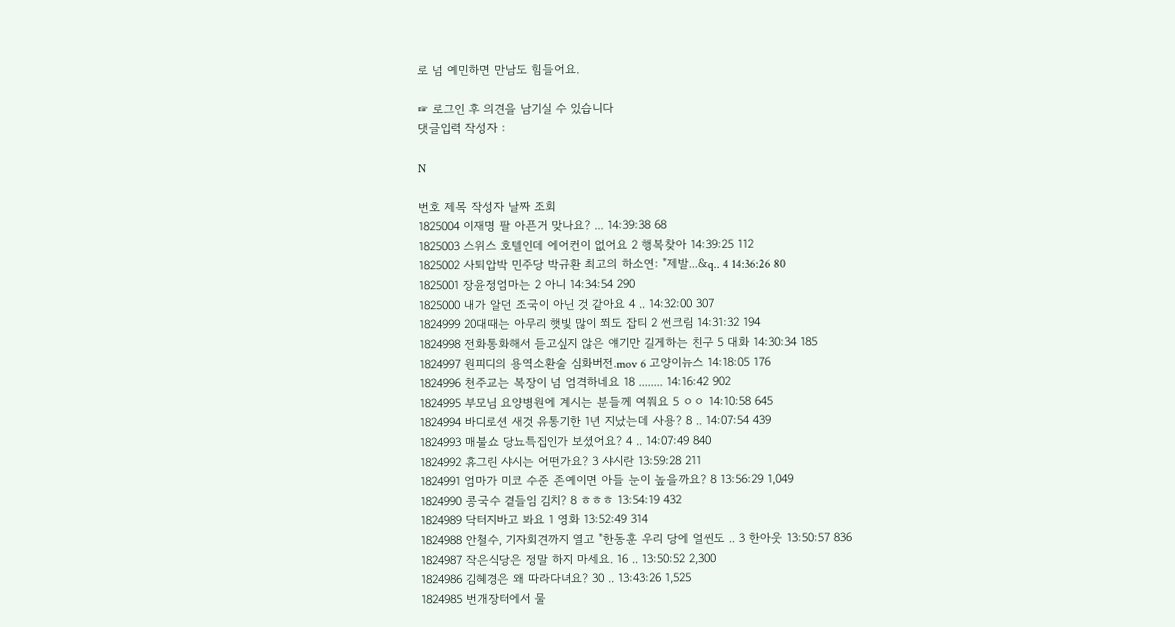로 넘 예민하면 만남도 힘들어요.

☞ 로그인 후 의견을 남기실 수 있습니다
댓글입력 작성자 :

N

번호 제목 작성자 날짜 조회
1825004 이재명 팔 아픈거 맞나요? ... 14:39:38 68
1825003 스위스 호텔인데 에어컨이 없어요 2 행복찾아 14:39:25 112
1825002 사퇴압박 민주당 박규환 최고의 하소연: "제발...&q.. 4 14:36:26 80
1825001 장윤정엄마는 2 아니 14:34:54 290
1825000 내가 알던 조국이 아닌 것 같아요 4 .. 14:32:00 307
1824999 20대때는 아무리 햇빛 많이 쬐도 잡티 2 썬크림 14:31:32 194
1824998 전화통화해서 듣고싶지 않은 얘기만 길게하는 친구 5 대화 14:30:34 185
1824997 원피디의 용역소환술 심화버전.mov 6 고양이뉴스 14:18:05 176
1824996 천주교는 복장이 넘 엄격하네요 18 ........ 14:16:42 902
1824995 부모님 요양병원에 계시는 분들께 여쭤요 5 ㅇㅇ 14:10:58 645
1824994 바디로션 새것 유통기한 1년 지났는데 사용? 8 .. 14:07:54 439
1824993 매불쇼 당뇨특집인가 보셨어요? 4 .. 14:07:49 840
1824992 휴그린 샤시는 어떤가요? 3 샤시란 13:59:28 211
1824991 엄마가 미코 수준 존예이면 아들 눈이 높을까요? 8 13:56:29 1,049
1824990 콩국수 곁들임 김치? 8 ㅎㅎㅎ 13:54:19 432
1824989 닥터지바고 봐요 1 영화 13:52:49 314
1824988 안철수, 기자회견까지 열고 "한동훈 우리 당에 얼씬도 .. 3 한아웃 13:50:57 836
1824987 작은식당은 정말 하지 마세요. 16 .. 13:50:52 2,300
1824986 김혜경은 왜 따라다녀요? 30 .. 13:43:26 1,525
1824985 번개장터에서 물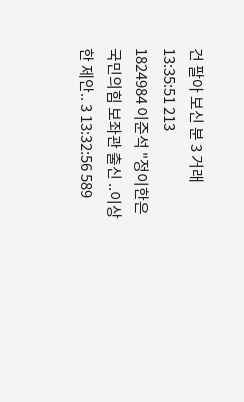건 팔아 보신 분 3 거래 13:35:51 213
1824984 이준석 "정이한은 국민의힘 보좌관 출신 ..이상한 제안.. 3 13:32:56 589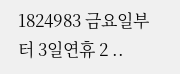1824983 금요일부터 3일연휴 2 ..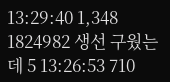13:29:40 1,348
1824982 생선 구웠는데 5 13:26:53 710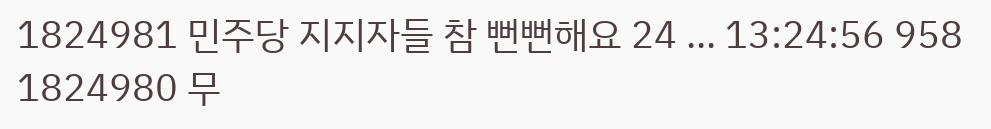1824981 민주당 지지자들 참 뻔뻔해요 24 ... 13:24:56 958
1824980 무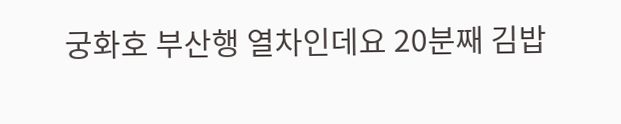궁화호 부산행 열차인데요 20분째 김밥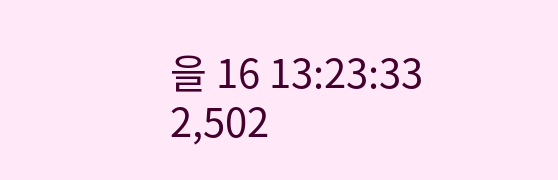을 16 13:23:33 2,502